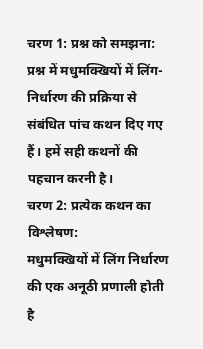चरण 1: प्रश्न को समझना:
प्रश्न में मधुमक्खियों में लिंग-निर्धारण की प्रक्रिया से संबंधित पांच कथन दिए गए हैं। हमें सही कथनों की पहचान करनी है।
चरण 2: प्रत्येक कथन का विश्लेषण:
मधुमक्खियों में लिंग निर्धारण की एक अनूठी प्रणाली होती है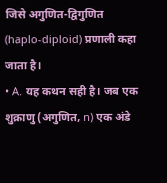जिसे अगुणित-द्विगुणित (haplo-diploid) प्रणाली कहा जाता है।
• A. यह कथन सही है। जब एक शुक्राणु (अगुणित, n) एक अंडे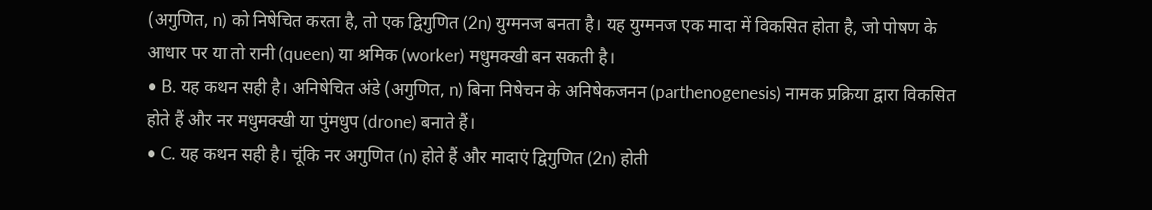(अगुणित, n) को निषेचित करता है, तो एक द्विगुणित (2n) युग्मनज बनता है। यह युग्मनज एक मादा में विकसित होता है, जो पोषण के आधार पर या तो रानी (queen) या श्रमिक (worker) मधुमक्खी बन सकती है।
• B. यह कथन सही है। अनिषेचित अंडे (अगुणित, n) बिना निषेचन के अनिषेकजनन (parthenogenesis) नामक प्रक्रिया द्वारा विकसित होते हैं और नर मधुमक्खी या पुंमधुप (drone) बनाते हैं।
• C. यह कथन सही है। चूंकि नर अगुणित (n) होते हैं और मादाएं द्विगुणित (2n) होती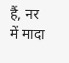हैं, नर में मादा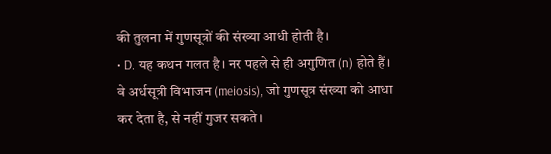की तुलना में गुणसूत्रों की संख्या आधी होती है।
• D. यह कथन गलत है। नर पहले से ही अगुणित (n) होते हैं। वे अर्धसूत्री विभाजन (meiosis), जो गुणसूत्र संख्या को आधा कर देता है, से नहीं गुजर सकते।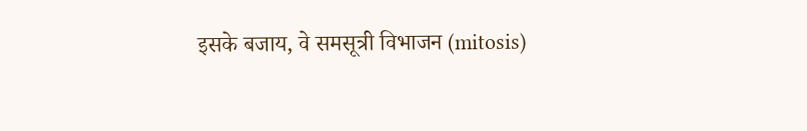इसके बजाय, वे समसूत्री विभाजन (mitosis)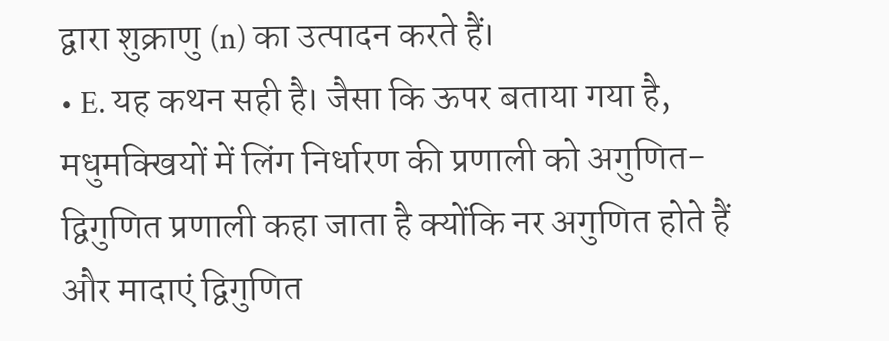द्वारा शुक्राणु (n) का उत्पादन करते हैं।
• E. यह कथन सही है। जैसा कि ऊपर बताया गया है, मधुमक्खियों में लिंग निर्धारण की प्रणाली को अगुणित-द्विगुणित प्रणाली कहा जाता है क्योंकि नर अगुणित होते हैं और मादाएं द्विगुणित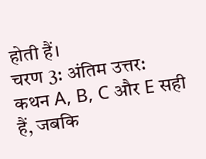होती हैं।
चरण 3: अंतिम उत्तर:
कथन A, B, C और E सही हैं, जबकि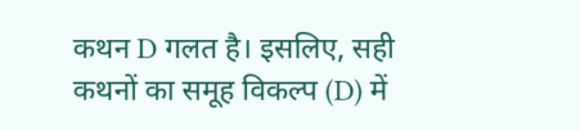कथन D गलत है। इसलिए, सही कथनों का समूह विकल्प (D) में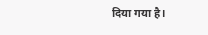दिया गया है।